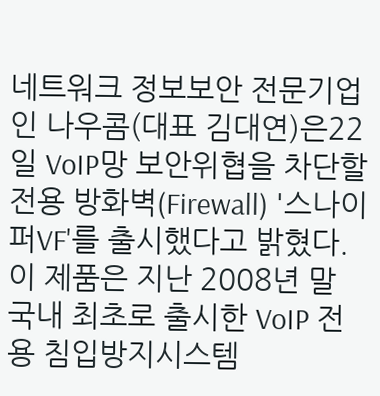네트워크 정보보안 전문기업인 나우콤(대표 김대연)은22일 VoIP망 보안위협을 차단할 전용 방화벽(Firewall) '스나이퍼VF'를 출시했다고 밝혔다.
이 제품은 지난 2008년 말 국내 최초로 출시한 VoIP 전용 침입방지시스템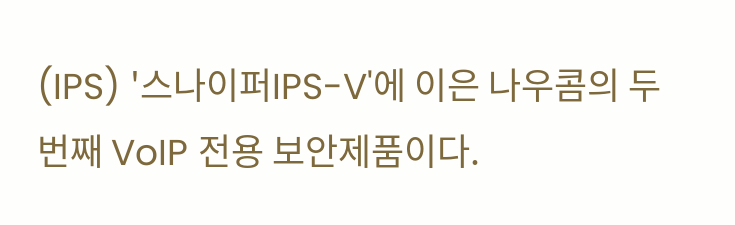(IPS) '스나이퍼IPS-V'에 이은 나우콤의 두번째 VoIP 전용 보안제품이다.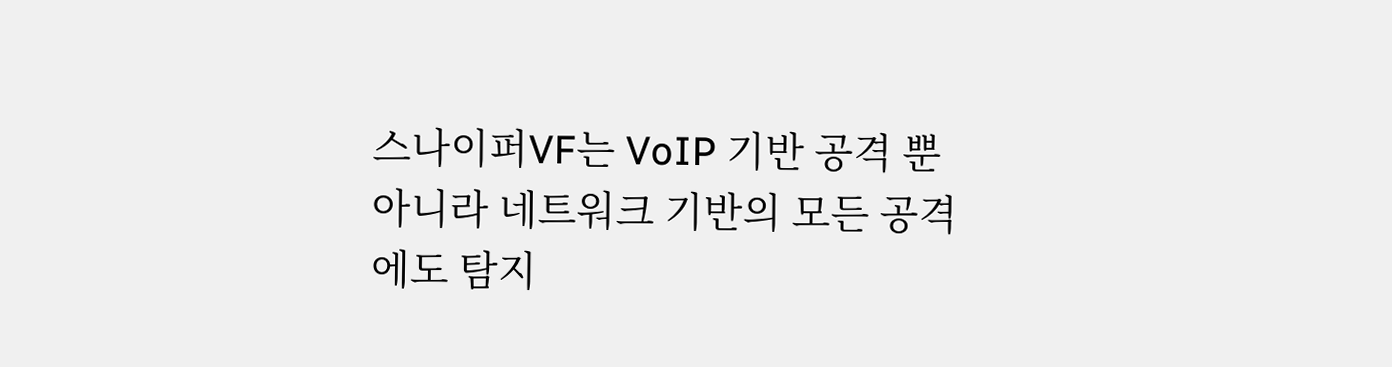스나이퍼VF는 VoIP 기반 공격 뿐 아니라 네트워크 기반의 모든 공격에도 탐지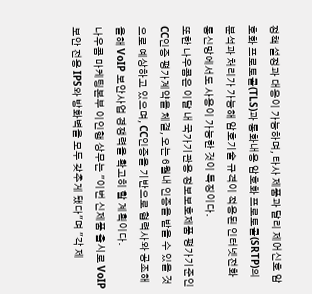정책 설정과 대응이 가능하며, 타사 제품과 달리 제어신호 암호화 프로토콜(TLS)과 통화내용 암호화 프로토콜(SRTP)의 분석과 처리가 가능해 암호기술 규격이 적용된 인터넷전화 통신망에서도 사용이 가능한 것이 특징이다.
또한 나우콤은 이달 내 국가기관용 정보보호제품 평가기준인 CC인증 평가계약을 체결, 오는 6월내 인증을 받을 수 있을 것으로 예상하고 있으며, CC인증을 기반으로 협력사와 공조해 올해 VoIP 보안사업 경쟁력을 확고히 할 계획이다.
나우콤 마케팅본부 이인행 상무는 "이번 신제품 출시로 VoIP 보안 전용 IPS와 방화벽을 모두 갖추게 됐다"며 "각 제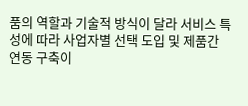품의 역할과 기술적 방식이 달라 서비스 특성에 따라 사업자별 선택 도입 및 제품간 연동 구축이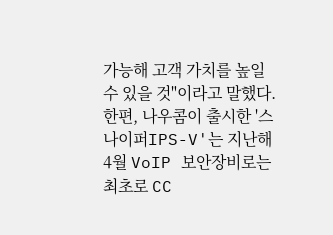가능해 고객 가치를 높일 수 있을 것"이라고 말했다.
한편, 나우콤이 출시한 '스나이퍼IPS-V'는 지난해 4월 VoIP 보안장비로는 최초로 CC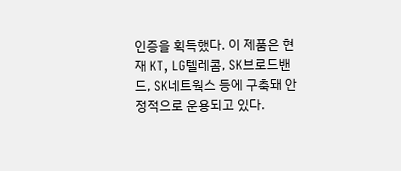인증을 획득했다. 이 제품은 현재 KT, LG텔레콤, SK브로드밴드, SK네트웍스 등에 구축돼 안정적으로 운용되고 있다.